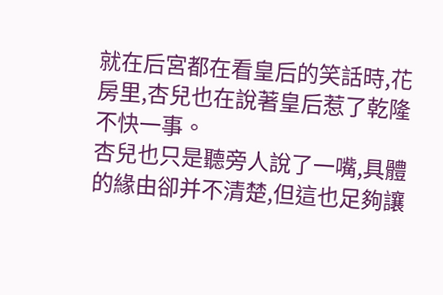就在后宮都在看皇后的笑話時,花房里,杏兒也在說著皇后惹了乾隆不快一事。
杏兒也只是聽旁人說了一嘴,具體的緣由卻并不清楚,但這也足夠讓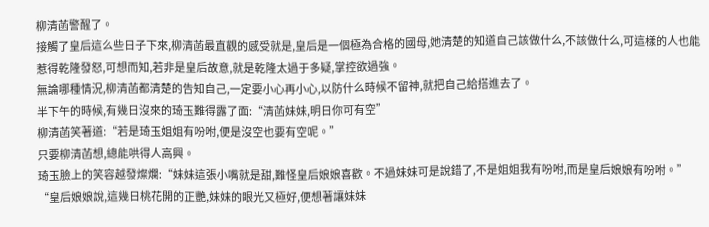柳清菡警醒了。
接觸了皇后這么些日子下來,柳清菡最直觀的感受就是,皇后是一個極為合格的國母,她清楚的知道自己該做什么,不該做什么,可這樣的人也能惹得乾隆發怒,可想而知,若非是皇后故意,就是乾隆太過于多疑,掌控欲過強。
無論哪種情況,柳清菡都清楚的告知自己,一定要小心再小心,以防什么時候不留神,就把自己給搭進去了。
半下午的時候,有幾日沒來的琦玉難得露了面:“清菡妹妹,明日你可有空”
柳清菡笑著道:“若是琦玉姐姐有吩咐,便是沒空也要有空呢。”
只要柳清菡想,總能哄得人高興。
琦玉臉上的笑容越發燦爛:“妹妹這張小嘴就是甜,難怪皇后娘娘喜歡。不過妹妹可是說錯了,不是姐姐我有吩咐,而是皇后娘娘有吩咐。”
“皇后娘娘說,這幾日桃花開的正艷,妹妹的眼光又極好,便想著讓妹妹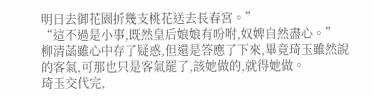明日去御花園折幾支桃花送去長春宮。”
“這不過是小事,既然皇后娘娘有吩咐,奴婢自然盡心。”
柳清菡雖心中存了疑惑,但還是答應了下來,畢竟琦玉雖然說的客氣,可那也只是客氣罷了,該她做的,就得她做。
琦玉交代完,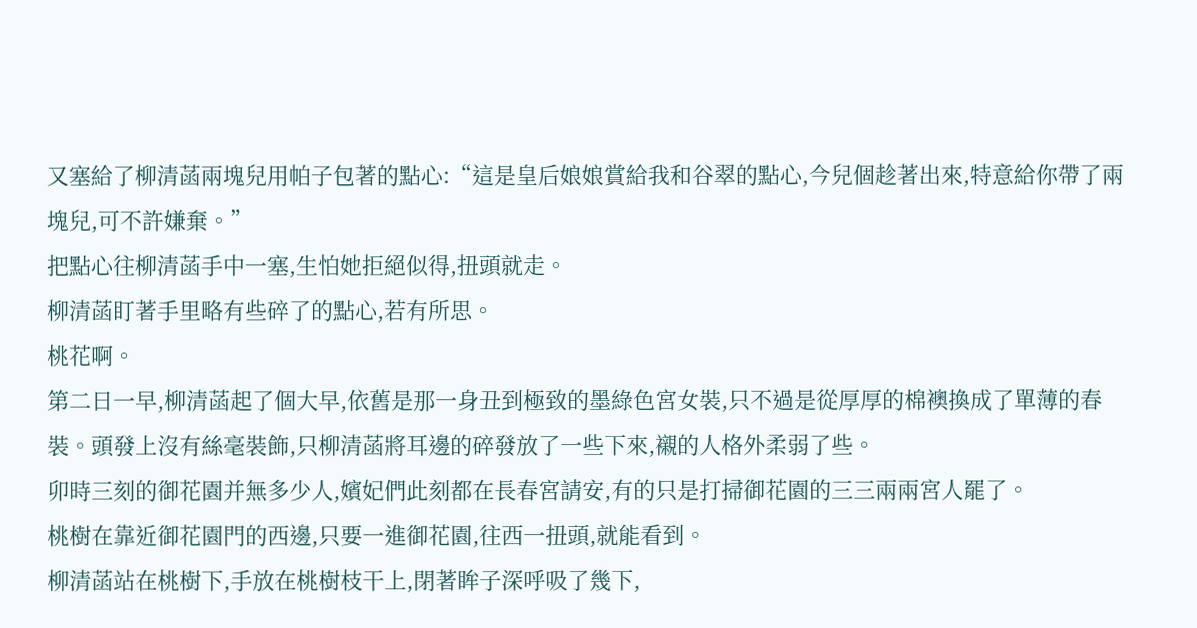又塞給了柳清菡兩塊兒用帕子包著的點心:“這是皇后娘娘賞給我和谷翠的點心,今兒個趁著出來,特意給你帶了兩塊兒,可不許嫌棄。”
把點心往柳清菡手中一塞,生怕她拒絕似得,扭頭就走。
柳清菡盯著手里略有些碎了的點心,若有所思。
桃花啊。
第二日一早,柳清菡起了個大早,依舊是那一身丑到極致的墨綠色宮女裝,只不過是從厚厚的棉襖換成了單薄的春裝。頭發上沒有絲毫裝飾,只柳清菡將耳邊的碎發放了一些下來,襯的人格外柔弱了些。
卯時三刻的御花園并無多少人,嬪妃們此刻都在長春宮請安,有的只是打掃御花園的三三兩兩宮人罷了。
桃樹在靠近御花園門的西邊,只要一進御花園,往西一扭頭,就能看到。
柳清菡站在桃樹下,手放在桃樹枝干上,閉著眸子深呼吸了幾下,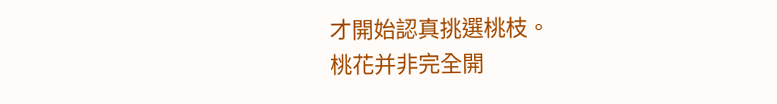才開始認真挑選桃枝。
桃花并非完全開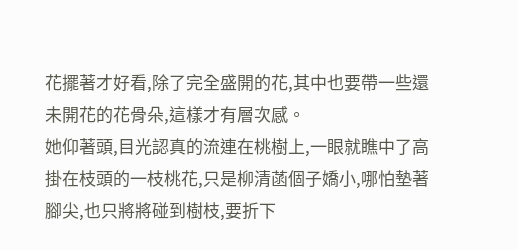花擺著才好看,除了完全盛開的花,其中也要帶一些還未開花的花骨朵,這樣才有層次感。
她仰著頭,目光認真的流連在桃樹上,一眼就瞧中了高掛在枝頭的一枝桃花,只是柳清菡個子嬌小,哪怕墊著腳尖,也只將將碰到樹枝,要折下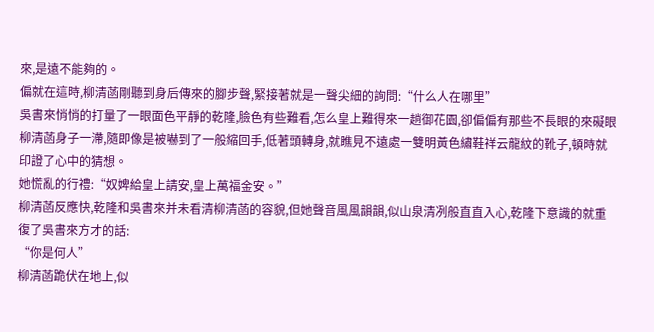來,是遠不能夠的。
偏就在這時,柳清菡剛聽到身后傳來的腳步聲,緊接著就是一聲尖細的詢問:“什么人在哪里”
吳書來悄悄的打量了一眼面色平靜的乾隆,臉色有些難看,怎么皇上難得來一趟御花園,卻偏偏有那些不長眼的來礙眼
柳清菡身子一滯,隨即像是被嚇到了一般縮回手,低著頭轉身,就瞧見不遠處一雙明黃色繡鞋祥云龍紋的靴子,頓時就印證了心中的猜想。
她慌亂的行禮:“奴婢給皇上請安,皇上萬福金安。”
柳清菡反應快,乾隆和吳書來并未看清柳清菡的容貌,但她聲音風風韻韻,似山泉清冽般直直入心,乾隆下意識的就重復了吳書來方才的話:
“你是何人”
柳清菡跪伏在地上,似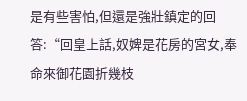是有些害怕,但還是強壯鎮定的回答:“回皇上話,奴婢是花房的宮女,奉命來御花園折幾枝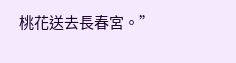桃花送去長春宮。”